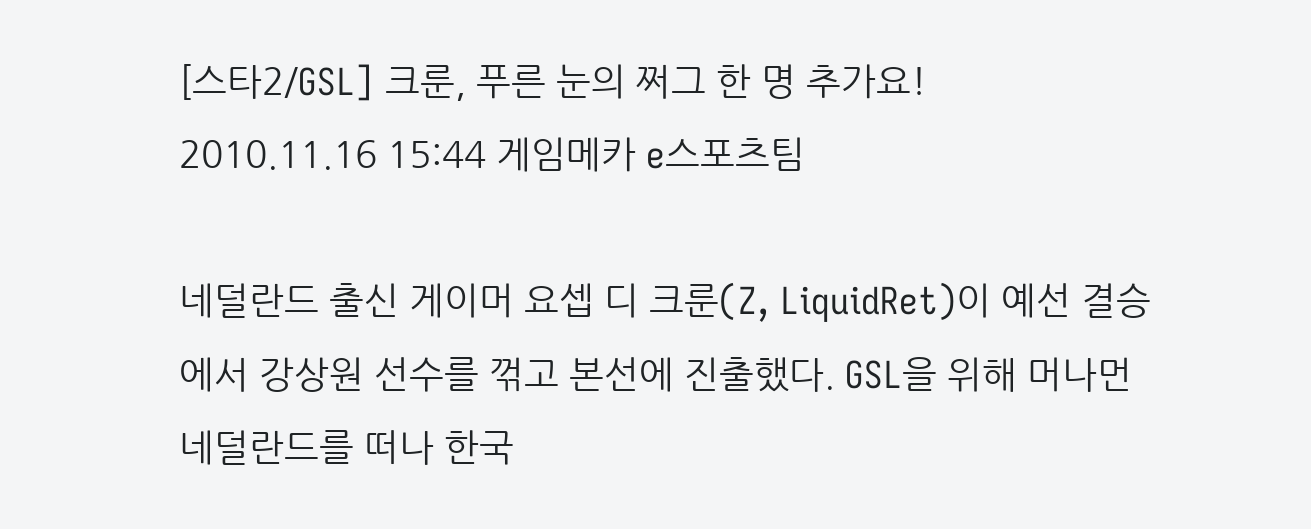[스타2/GSL] 크룬, 푸른 눈의 쩌그 한 명 추가요!
2010.11.16 15:44 게임메카 e스포츠팀

네덜란드 출신 게이머 요셉 디 크룬(Z, LiquidRet)이 예선 결승에서 강상원 선수를 꺾고 본선에 진출했다. GSL을 위해 머나먼 네덜란드를 떠나 한국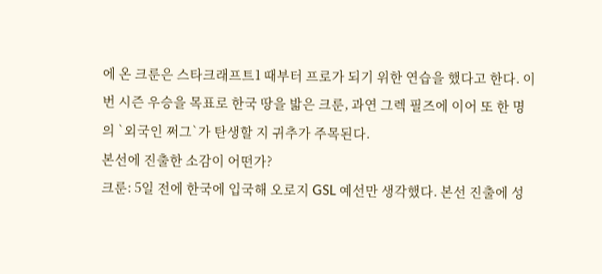에 온 크룬은 스타크래프트1 때부터 프로가 되기 위한 연습을 했다고 한다. 이번 시즌 우승을 목표로 한국 땅을 밟은 크룬, 과연 그렉 필즈에 이어 또 한 명의 `외국인 쩌그`가 탄생할 지 귀추가 주목된다.
본선에 진출한 소감이 어떤가?
크룬: 5일 전에 한국에 입국해 오로지 GSL 예선만 생각했다. 본선 진출에 성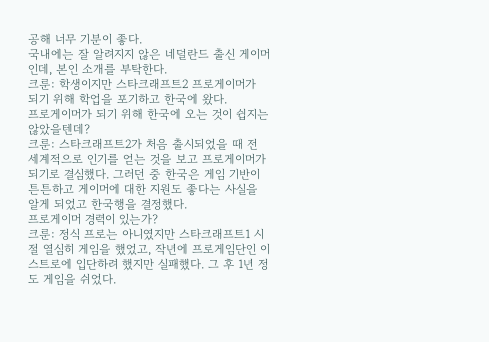공해 너무 기분이 좋다.
국내에는 잘 알려지지 않은 네덜란드 출신 게이머인데, 본인 소개를 부탁한다.
크룬: 학생이지만 스타크래프트2 프로게이머가 되기 위해 학업을 포기하고 한국에 왔다.
프로게이머가 되기 위해 한국에 오는 것이 쉽지는 않았을텐데?
크룬: 스타크래프트2가 처음 출시되었을 때 전 세계적으로 인기를 얻는 것을 보고 프로게이머가 되기로 결심했다. 그러던 중 한국은 게임 기반이 튼튼하고 게이머에 대한 지원도 좋다는 사실을 알게 되었고 한국행을 결정했다.
프로게이머 경력이 있는가?
크룬: 정식 프로는 아니였지만 스타크래프트1 시절 열심히 게임을 했었고, 작년에 프로게임단인 이스트로에 입단하려 했지만 실패했다. 그 후 1년 정도 게임을 쉬었다.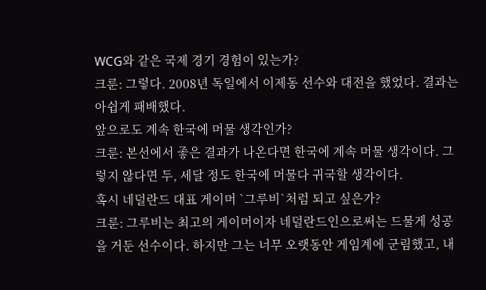WCG와 같은 국제 경기 경험이 있는가?
크룬: 그렇다. 2008년 독일에서 이제동 선수와 대전을 했었다. 결과는 아쉽게 패배했다.
앞으로도 계속 한국에 머물 생각인가?
크룬: 본선에서 좋은 결과가 나온다면 한국에 계속 머물 생각이다. 그렇지 않다면 두, 세달 정도 한국에 머물다 귀국할 생각이다.
혹시 네덜란드 대표 게이머 `그루비`처럼 되고 싶은가?
크룬: 그루비는 최고의 게이머이자 네덜란드인으로써는 드물게 성공을 거둔 선수이다. 하지만 그는 너무 오랫동안 게임계에 군림했고, 내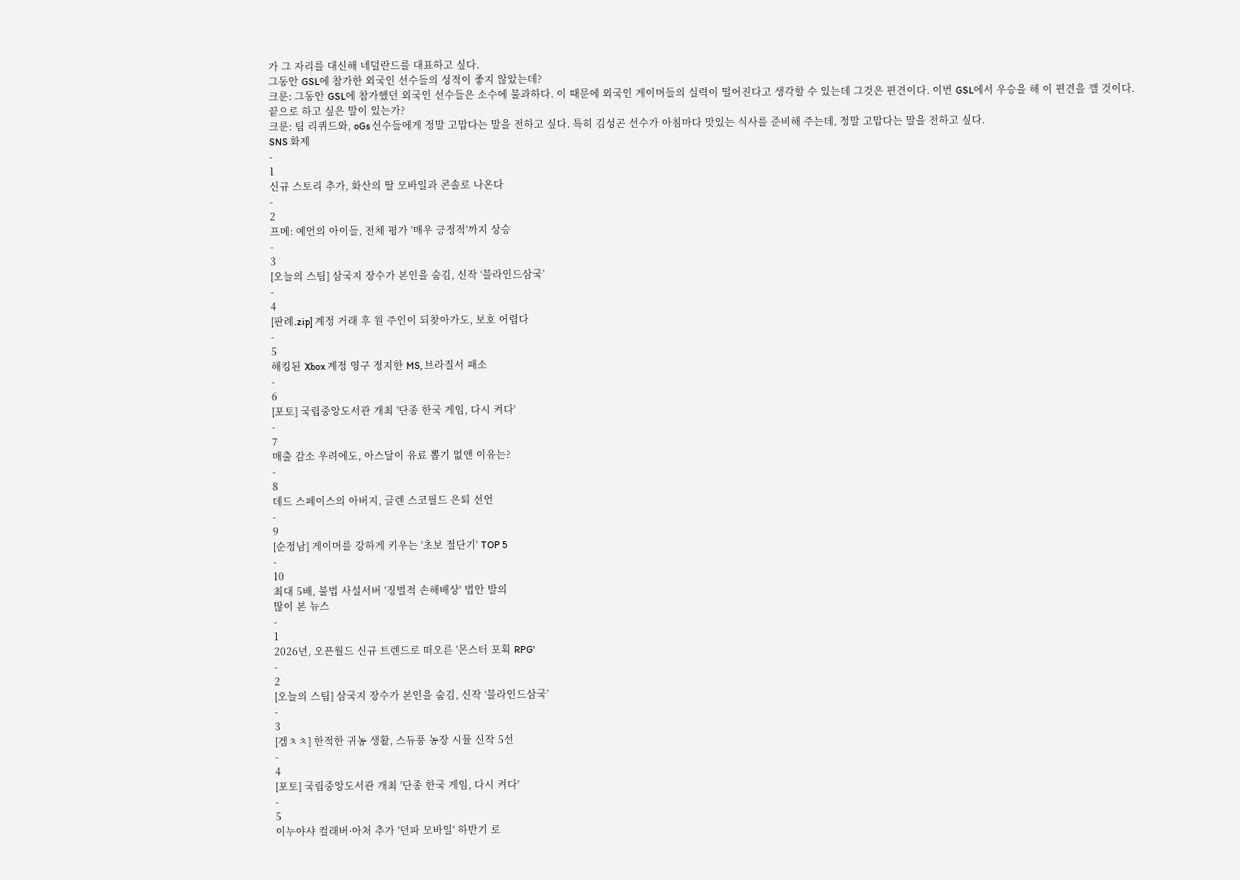가 그 자리를 대신해 네덜란드를 대표하고 싶다.
그동안 GSL에 참가한 외국인 선수들의 성적이 좋지 않았는데?
크룬: 그동안 GSL에 참가했던 외국인 선수들은 소수에 불과하다. 이 때문에 외국인 게이머들의 실력이 떨어진다고 생각할 수 있는데 그것은 편견이다. 이번 GSL에서 우승을 해 이 편견을 깰 것이다.
끝으로 하고 싶은 말이 있는가?
크룬: 팀 리퀴드와, oGs 선수들에게 정말 고맙다는 말을 전하고 싶다. 특히 김성곤 선수가 아침마다 맛있는 식사를 준비해 주는데, 정말 고맙다는 말을 전하고 싶다.
SNS 화제
-
1
신규 스토리 추가, 화산의 딸 모바일과 콘솔로 나온다
-
2
프메: 예언의 아이들, 전체 평가 '매우 긍정적'까지 상승
-
3
[오늘의 스팀] 삼국지 장수가 본인을 숨김, 신작 ‘블라인드삼국’
-
4
[판례.zip] 계정 거래 후 원 주인이 되찾아가도, 보호 어렵다
-
5
해킹된 Xbox 계정 영구 정지한 MS, 브라질서 패소
-
6
[포토] 국립중앙도서관 개최 '단종 한국 게임, 다시 켜다'
-
7
매출 감소 우려에도, 아스달이 유료 뽑기 없앤 이유는?
-
8
데드 스페이스의 아버지, 글렌 스코필드 은퇴 선언
-
9
[순정남] 게이머를 강하게 키우는 '초보 절단기' TOP 5
-
10
최대 5배, 불법 사설서버 '징벌적 손해배상' 법안 발의
많이 본 뉴스
-
1
2026년, 오픈월드 신규 트렌드로 떠오른 '몬스터 포획 RPG'
-
2
[오늘의 스팀] 삼국지 장수가 본인을 숨김, 신작 ‘블라인드삼국’
-
3
[겜ㅊㅊ] 한적한 귀농 생활, 스듀풍 농장 시뮬 신작 5선
-
4
[포토] 국립중앙도서관 개최 '단종 한국 게임, 다시 켜다'
-
5
이누야샤 컬래버·아처 추가 '던파 모바일' 하반기 로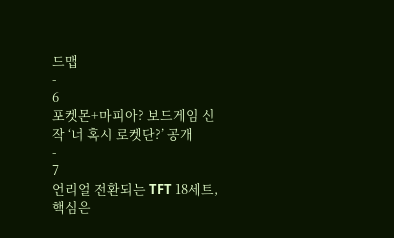드맵
-
6
포켓몬+마피아? 보드게임 신작 ‘너 혹시 로켓단?’ 공개
-
7
언리얼 전환되는 TFT 18세트, 핵심은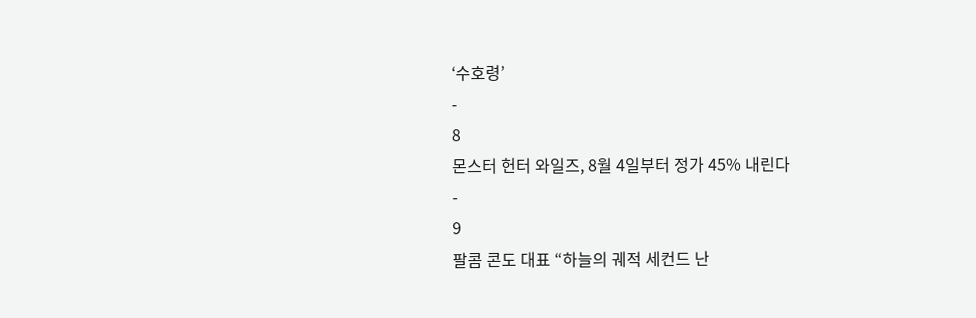‘수호령’
-
8
몬스터 헌터 와일즈, 8월 4일부터 정가 45% 내린다
-
9
팔콤 콘도 대표 “하늘의 궤적 세컨드 난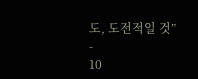도, 도전적일 것”
-
10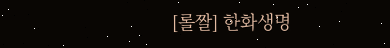[롤짤] 한화생명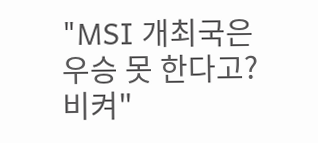"MSI 개최국은 우승 못 한다고? 비켜"